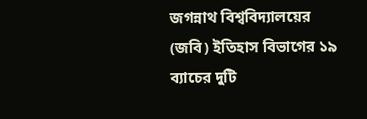জগন্নাথ বিশ্ববিদ্যালয়ের (জবি) ইতিহাস বিভাগের ১৯ ব্যাচের দুটি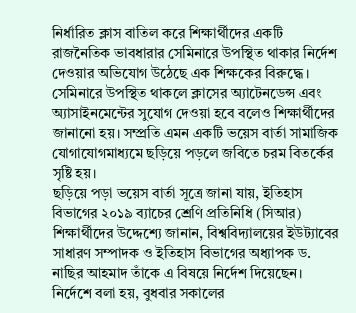নির্ধারিত ক্লাস বাতিল করে শিক্ষার্থীদের একটি রাজনৈতিক ভাবধারার সেমিনারে উপস্থিত থাকার নির্দেশ দেওয়ার অভিযোগ উঠেছে এক শিক্ষকের বিরুদ্ধে। সেমিনারে উপস্থিত থাকলে ক্লাসের অ্যাটেনডেন্স এবং অ্যাসাইনমেন্টের সুযোগ দেওয়া হবে বলেও শিক্ষার্থীদের জানানো হয়। সম্প্রতি এমন একটি ভয়েস বার্তা সামাজিক যোগাযোগমাধ্যমে ছড়িয়ে পড়লে জবিতে চরম বিতর্কের সৃষ্টি হয়।
ছড়িয়ে পড়া ভয়েস বার্তা সূত্রে জানা যায়, ইতিহাস বিভাগের ২০১৯ ব্যাচের শ্রেণি প্রতিনিধি (সিআর) শিক্ষার্থীদের উদ্দেশ্যে জানান, বিশ্ববিদ্যালয়ের ইউট্যাবের সাধারণ সম্পাদক ও ইতিহাস বিভাগের অধ্যাপক ড. নাছির আহমাদ তাঁকে এ বিষয়ে নির্দেশ দিয়েছেন। নির্দেশে বলা হয়, বুধবার সকালের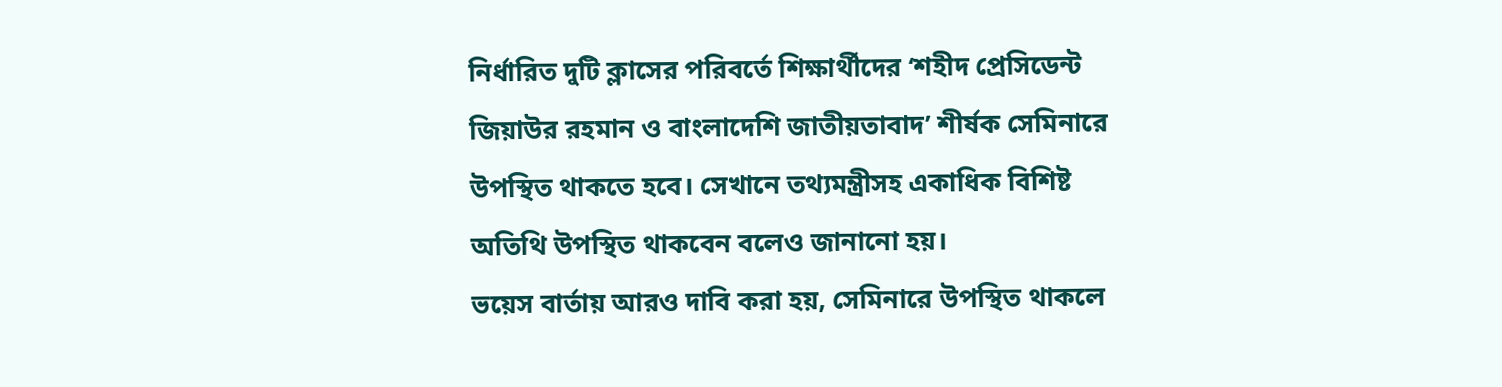নির্ধারিত দুটি ক্লাসের পরিবর্তে শিক্ষার্থীদের ‘শহীদ প্রেসিডেন্ট জিয়াউর রহমান ও বাংলাদেশি জাতীয়তাবাদ’ শীর্ষক সেমিনারে উপস্থিত থাকতে হবে। সেখানে তথ্যমন্ত্রীসহ একাধিক বিশিষ্ট অতিথি উপস্থিত থাকবেন বলেও জানানো হয়।
ভয়েস বার্তায় আরও দাবি করা হয়, সেমিনারে উপস্থিত থাকলে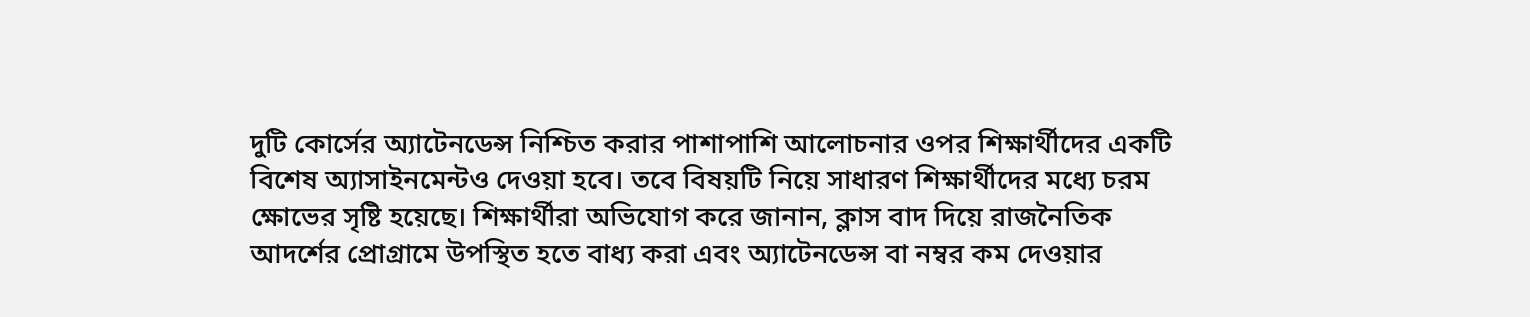দুটি কোর্সের অ্যাটেনডেন্স নিশ্চিত করার পাশাপাশি আলোচনার ওপর শিক্ষার্থীদের একটি বিশেষ অ্যাসাইনমেন্টও দেওয়া হবে। তবে বিষয়টি নিয়ে সাধারণ শিক্ষার্থীদের মধ্যে চরম ক্ষোভের সৃষ্টি হয়েছে। শিক্ষার্থীরা অভিযোগ করে জানান, ক্লাস বাদ দিয়ে রাজনৈতিক আদর্শের প্রোগ্রামে উপস্থিত হতে বাধ্য করা এবং অ্যাটেনডেন্স বা নম্বর কম দেওয়ার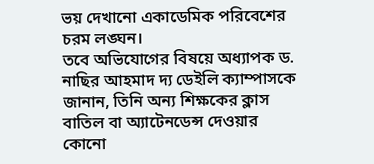ভয় দেখানো একাডেমিক পরিবেশের চরম লঙ্ঘন।
তবে অভিযোগের বিষয়ে অধ্যাপক ড. নাছির আহমাদ দ্য ডেইলি ক্যাম্পাসকে জানান, তিনি অন্য শিক্ষকের ক্লাস বাতিল বা অ্যাটেনডেন্স দেওয়ার কোনো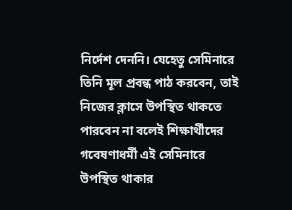নির্দেশ দেননি। যেহেতু সেমিনারে তিনি মূল প্রবন্ধ পাঠ করবেন, তাই নিজের ক্লাসে উপস্থিত থাকতে পারবেন না বলেই শিক্ষার্থীদের গবেষণাধর্মী এই সেমিনারে উপস্থিত থাকার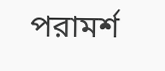পরামর্শ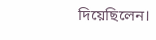দিয়েছিলেন।